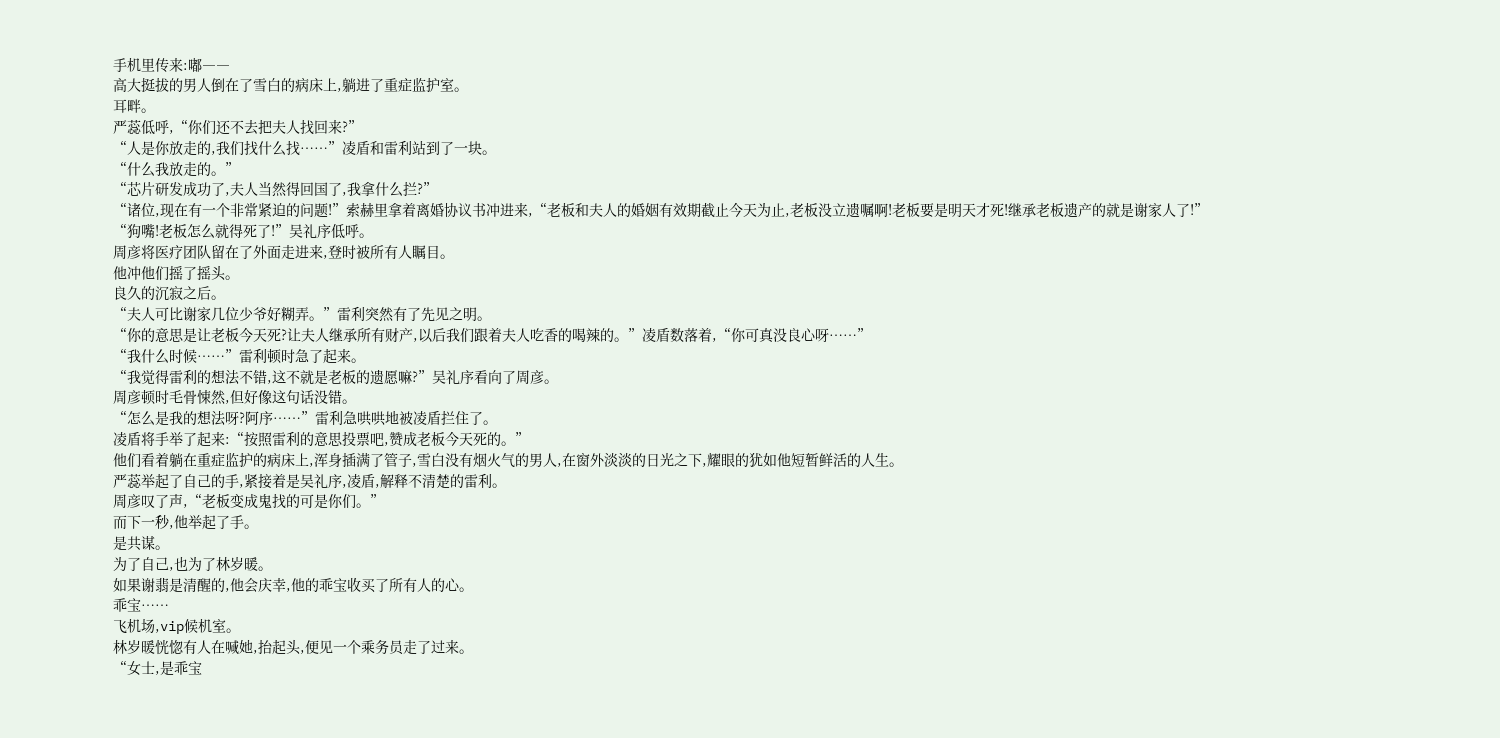手机里传来:嘟――
高大挺拔的男人倒在了雪白的病床上,躺进了重症监护室。
耳畔。
严蕊低呼,“你们还不去把夫人找回来?”
“人是你放走的,我们找什么找……”凌盾和雷利站到了一块。
“什么我放走的。”
“芯片研发成功了,夫人当然得回国了,我拿什么拦?”
“诸位,现在有一个非常紧迫的问题!”索赫里拿着离婚协议书冲进来,“老板和夫人的婚姻有效期截止今天为止,老板没立遗嘱啊!老板要是明天才死!继承老板遗产的就是谢家人了!”
“狗嘴!老板怎么就得死了!”吴礼序低呼。
周彦将医疗团队留在了外面走进来,登时被所有人瞩目。
他冲他们摇了摇头。
良久的沉寂之后。
“夫人可比谢家几位少爷好糊弄。”雷利突然有了先见之明。
“你的意思是让老板今天死?让夫人继承所有财产,以后我们跟着夫人吃香的喝辣的。”凌盾数落着,“你可真没良心呀……”
“我什么时候……”雷利顿时急了起来。
“我觉得雷利的想法不错,这不就是老板的遗愿嘛?”吴礼序看向了周彦。
周彦顿时毛骨悚然,但好像这句话没错。
“怎么是我的想法呀?阿序……”雷利急哄哄地被凌盾拦住了。
凌盾将手举了起来:“按照雷利的意思投票吧,赞成老板今天死的。”
他们看着躺在重症监护的病床上,浑身插满了管子,雪白没有烟火气的男人,在窗外淡淡的日光之下,耀眼的犹如他短暂鲜活的人生。
严蕊举起了自己的手,紧接着是吴礼序,凌盾,解释不清楚的雷利。
周彦叹了声,“老板变成鬼找的可是你们。”
而下一秒,他举起了手。
是共谋。
为了自己,也为了林岁暖。
如果谢翡是清醒的,他会庆幸,他的乖宝收买了所有人的心。
乖宝……
飞机场,vip候机室。
林岁暖恍惚有人在喊她,抬起头,便见一个乘务员走了过来。
“女士,是乖宝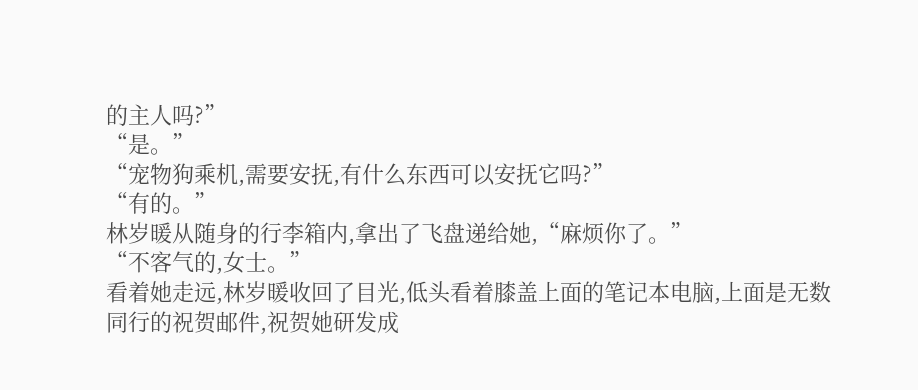的主人吗?”
“是。”
“宠物狗乘机,需要安抚,有什么东西可以安抚它吗?”
“有的。”
林岁暖从随身的行李箱内,拿出了飞盘递给她,“麻烦你了。”
“不客气的,女士。”
看着她走远,林岁暖收回了目光,低头看着膝盖上面的笔记本电脑,上面是无数同行的祝贺邮件,祝贺她研发成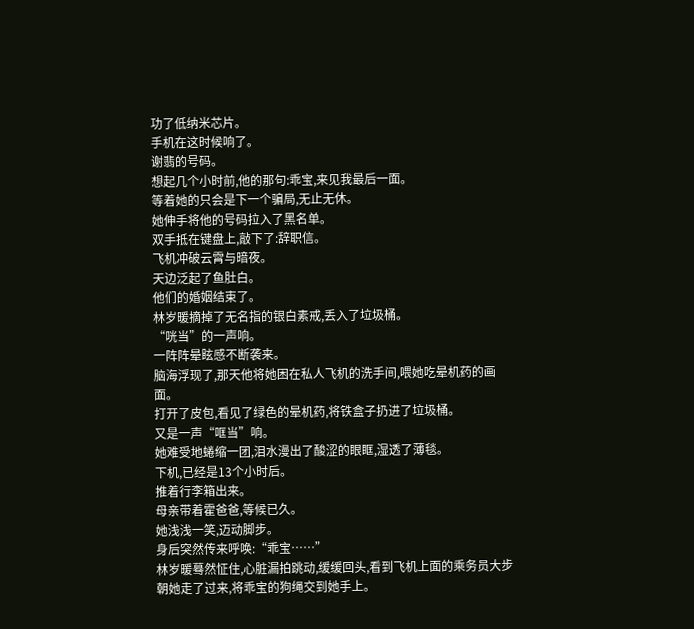功了低纳米芯片。
手机在这时候响了。
谢翡的号码。
想起几个小时前,他的那句:乖宝,来见我最后一面。
等着她的只会是下一个骗局,无止无休。
她伸手将他的号码拉入了黑名单。
双手抵在键盘上,敲下了:辞职信。
飞机冲破云霄与暗夜。
天边泛起了鱼肚白。
他们的婚姻结束了。
林岁暖摘掉了无名指的银白素戒,丢入了垃圾桶。
“咣当”的一声响。
一阵阵晕眩感不断袭来。
脑海浮现了,那天他将她困在私人飞机的洗手间,喂她吃晕机药的画面。
打开了皮包,看见了绿色的晕机药,将铁盒子扔进了垃圾桶。
又是一声“哐当”响。
她难受地蜷缩一团,泪水漫出了酸涩的眼眶,湿透了薄毯。
下机,已经是13个小时后。
推着行李箱出来。
母亲带着霍爸爸,等候已久。
她浅浅一笑,迈动脚步。
身后突然传来呼唤:“乖宝……”
林岁暖蓦然怔住,心脏漏拍跳动,缓缓回头,看到飞机上面的乘务员大步朝她走了过来,将乖宝的狗绳交到她手上。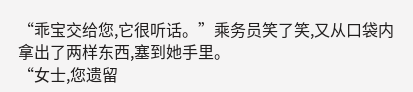“乖宝交给您,它很听话。”乘务员笑了笑,又从口袋内拿出了两样东西,塞到她手里。
“女士,您遗留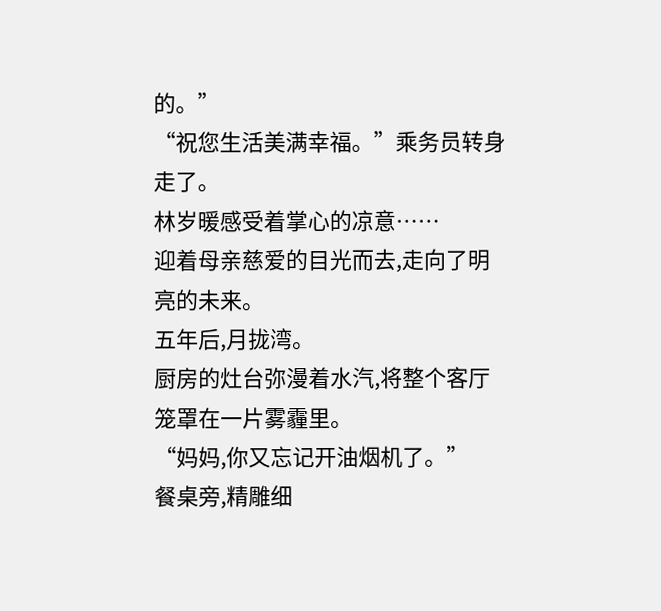的。”
“祝您生活美满幸福。”乘务员转身走了。
林岁暖感受着掌心的凉意……
迎着母亲慈爱的目光而去,走向了明亮的未来。
五年后,月拢湾。
厨房的灶台弥漫着水汽,将整个客厅笼罩在一片雾霾里。
“妈妈,你又忘记开油烟机了。”
餐桌旁,精雕细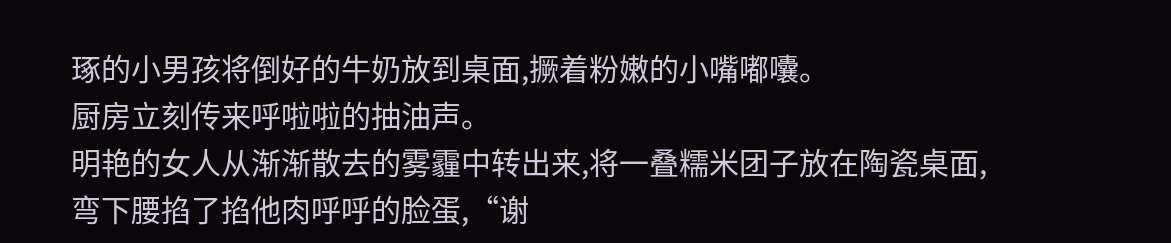琢的小男孩将倒好的牛奶放到桌面,撅着粉嫩的小嘴嘟囔。
厨房立刻传来呼啦啦的抽油声。
明艳的女人从渐渐散去的雾霾中转出来,将一叠糯米团子放在陶瓷桌面,弯下腰掐了掐他肉呼呼的脸蛋,“谢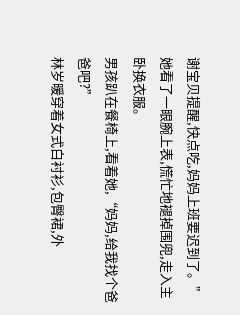谢宝贝提醒,快点吃,妈妈上班要迟到了。”
她看了一眼腕上表,慌忙地褪掉围兜,走入主卧换衣服。
男孩趴在餐椅上,看着她,“妈妈,给我找个爸爸吧?”
林岁暖穿着女式白衬衫,包臀裙,外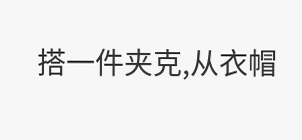搭一件夹克,从衣帽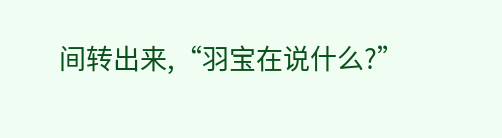间转出来,“羽宝在说什么?”